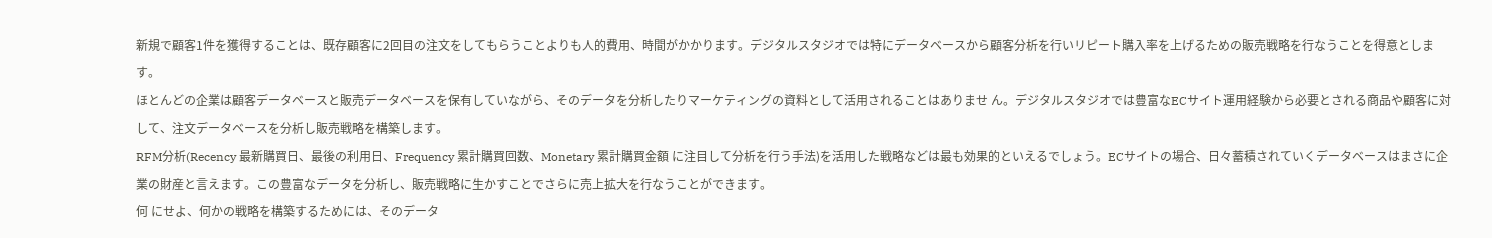新規で顧客1件を獲得することは、既存顧客に2回目の注文をしてもらうことよりも人的費用、時間がかかります。デジタルスタジオでは特にデータベースから顧客分析を行いリピート購入率を上げるための販売戦略を行なうことを得意とします。
ほとんどの企業は顧客データベースと販売データベースを保有していながら、そのデータを分析したりマーケティングの資料として活用されることはありませ ん。デジタルスタジオでは豊富なECサイト運用経験から必要とされる商品や顧客に対して、注文データベースを分析し販売戦略を構築します。
RFM分析(Recency 最新購買日、最後の利用日、Frequency 累計購買回数、Monetary 累計購買金額 に注目して分析を行う手法)を活用した戦略などは最も効果的といえるでしょう。ECサイトの場合、日々蓄積されていくデータベースはまさに企業の財産と言えます。この豊富なデータを分析し、販売戦略に生かすことでさらに売上拡大を行なうことができます。
何 にせよ、何かの戦略を構築するためには、そのデータ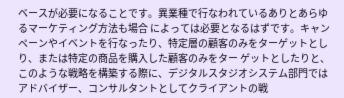ベースが必要になることです。異業種で行なわれているありとあらゆるマーケティング方法も場合 によっては必要となるはずです。キャンペーンやイベントを行なったり、特定層の顧客のみをターゲットとしり、または特定の商品を購入した顧客のみをター ゲットとしたりと、このような戦略を構築する際に、デジタルスタジオシステム部門ではアドバイザー、コンサルタントとしてクライアントの戦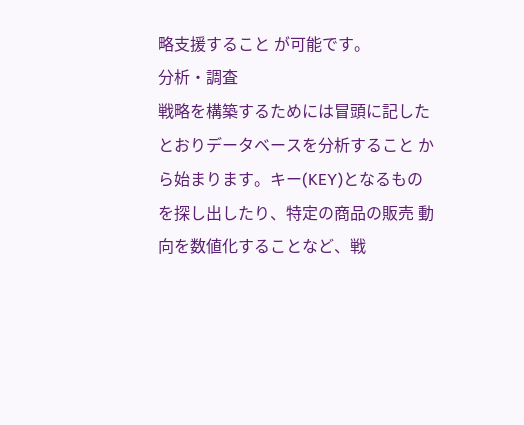略支援すること が可能です。
分析・調査
戦略を構築するためには冒頭に記したとおりデータベースを分析すること から始まります。キー(KEY)となるものを探し出したり、特定の商品の販売 動向を数値化することなど、戦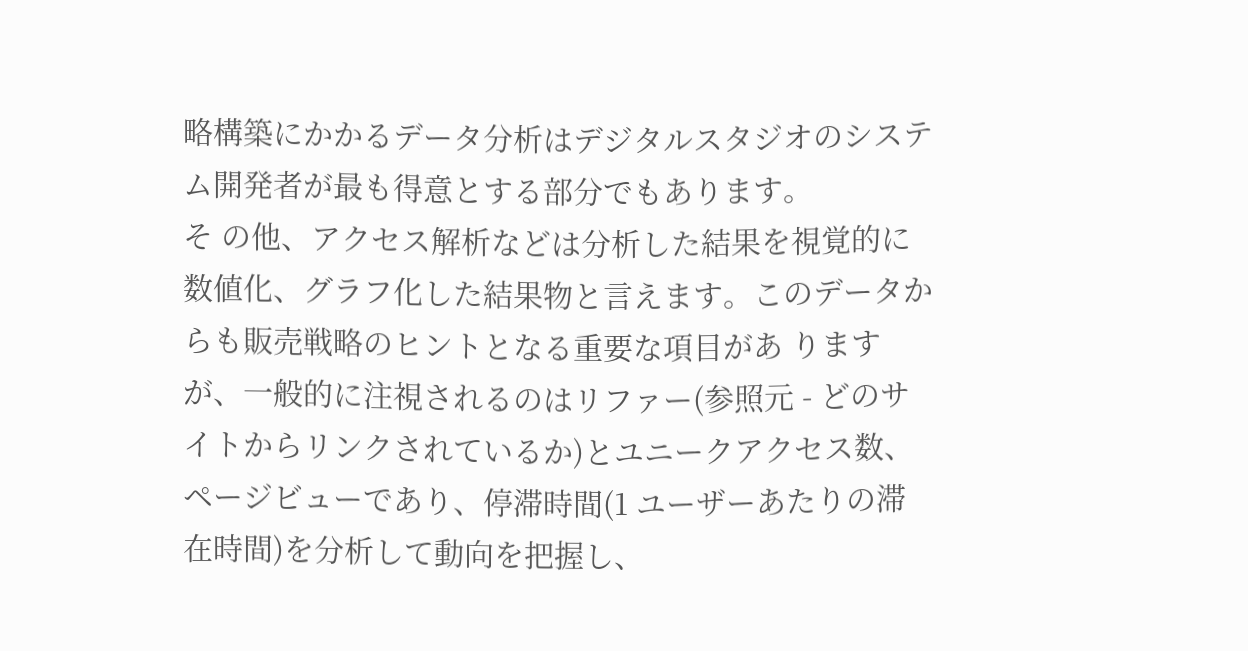略構築にかかるデータ分析はデジタルスタジオのシステム開発者が最も得意とする部分でもあります。
そ の他、アクセス解析などは分析した結果を視覚的に数値化、グラフ化した結果物と言えます。このデータからも販売戦略のヒントとなる重要な項目があ りますが、一般的に注視されるのはリファー(参照元 - どのサイトからリンクされているか)とユニークアクセス数、ページビューであり、停滞時間(1 ユーザーあたりの滞在時間)を分析して動向を把握し、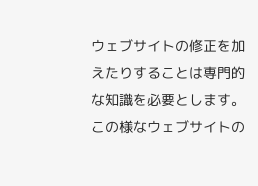ウェブサイトの修正を加えたりすることは専門的な知識を必要とします。この様なウェブサイトの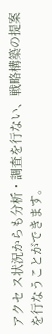アクセ ス状況からも分析・調査を行ない、戦略構築の提案を行なうことができます。